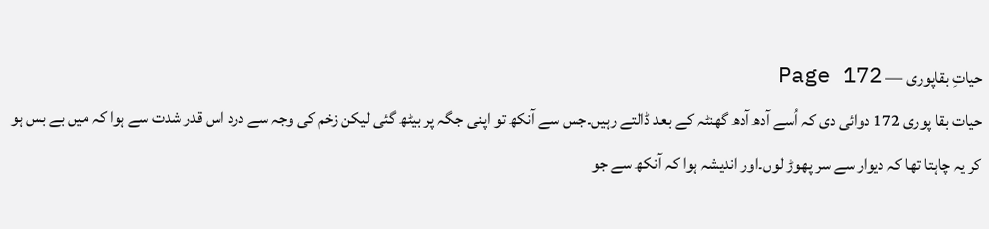حیاتِ بقاپوری — Page 172
حیات بقا پوری 172 دوائی دی کہ اُسے آدھ آدھ گھنٹہ کے بعد ڈالتے رہیں۔جس سے آنکھ تو اپنی جگہ پر بیٹھ گئی لیکن زخم کی وجہ سے درد اس قدر شدت سے ہوا کہ میں بے بس ہو کر یہ چاہتا تھا کہ دیوار سے سر پھوڑ لوں۔اور اندیشہ ہوا کہ آنکھ سے جو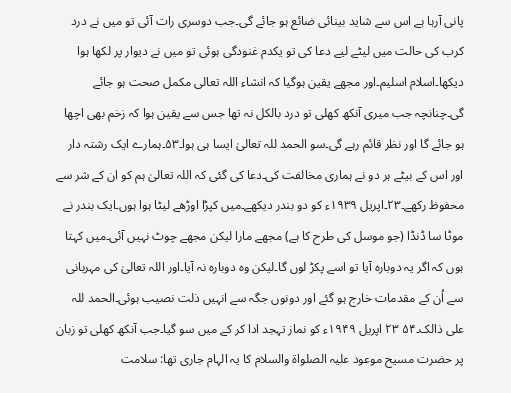پانی آرہا ہے اس سے شاید بینائی ضائع ہو جائے گی۔جب دوسری رات آئی تو میں نے درد کرب کی حالت میں لیٹے لیے دعا کی تو یکدم غنودگی ہوئی تو میں نے دیوار پر لکھا ہوا دیکھا۔اسلام اسلیم۔اور مجھے یقین ہوگیا کہ انشاء اللہ تعالی مکمل صحت ہو جائے گی۔چنانچہ جب میری آنکھ کھلی تو درد بالکل نہ تھا جس سے یقین ہوا کہ زخم بھی اچھا ہو جائے گا اور نظر قائم رہے گی۔سو الحمد للہ تعالیٰ ایسا ہی ہوا۔۵۳۔ہمارے ایک رشتہ دار اور اس کے بیٹے ہر دو نے ہماری مخالفت کی۔دعا کی گئی کہ اللہ تعالیٰ ہم کو ان کے شر سے محفوظ رکھے۔۲۳۔اپریل ۱۹۳۹ء کو دو بندر دیکھے۔میں کپڑا اوڑھے لیٹا ہوا ہوں۔ایک بندر نے موٹا سا ڈنڈا (جو موسل کی طرح کا ہے) مجھے مارا لیکن مجھے چوٹ نہیں آئی۔میں کہتا ہوں کہ اگر یہ دوبارہ آیا تو اسے پکڑ لوں گا۔لیکن وہ دوبارہ نہ آیا۔اور اللہ تعالیٰ کی مہربانی سے اُن کے مقدمات خارج ہو گئے اور دونوں جگہ سے انہیں ذلت نصیب ہوئی۔الحمد للہ علی ذالک۔۵۴ ۲۳ اپریل ۱۹۴۹ء کو نماز تہجد ادا کر کے میں سو گیا۔جب آنکھ کھلی تو زبان پر حضرت مسیح موعود علیہ الصلواة والسلام کا یہ الہام جاری تھا: سلامت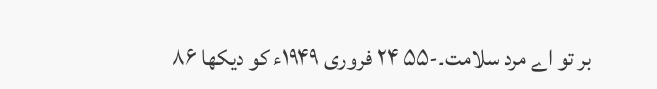بر تو اے مرد سلامت۔-۵۵ ۲۴ فروری ۱۹۴۹ء کو دیکھا ۸۶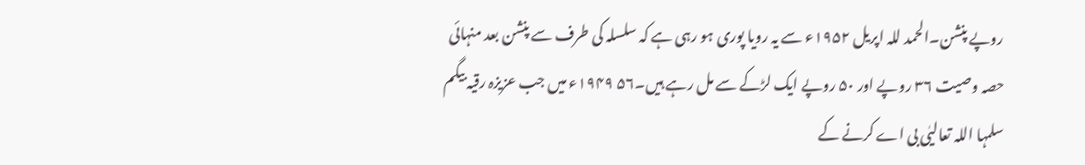روپے پنشن۔الحمد للہ اپریل ۱۹۵۲ء سے یہ رویا پوری ہو رہی ہے کہ سلسلہ کی طرف سے پنشن بعد منہائی حصہ وصیت ۳۶ روپے اور ۵۰ روپے ایک لڑکے سے مل رہے ہیں۔۵۶ ۱۹۴۹ء میں جب عزیزہ رقیہ بیگم سلمہا اللہ تعالیٰی بی اے کرنے کے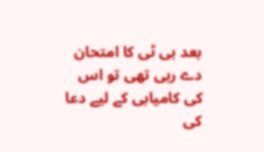بعد بی ٹی کا امتحان دے رہی تھی تو اس کی کامیابی کے لیے دعا کی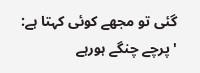گئی تو مجھے کوئی کہتا ہے: 'پرچے چنگے ہورہے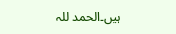ہیں۔الحمد للہ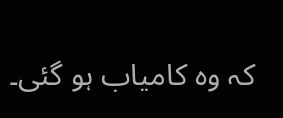کہ وہ کامیاب ہو گئی۔